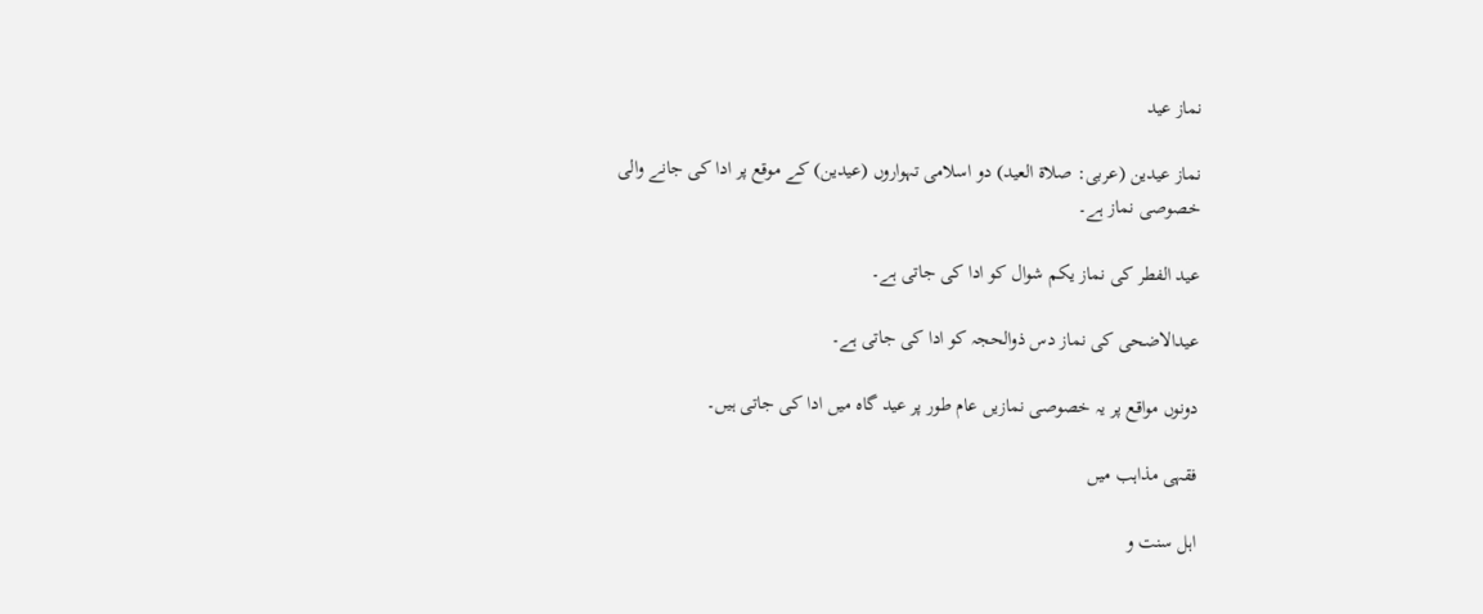نماز عید

نماز عیدین (عربی: صلاة العید) دو اسلامی تہواروں (عیدین) کے موقع پر ادا کی جانے والی خصوصی نماز ہے۔

عید الفطر کی نماز یکم شوال کو ادا کی جاتی ہے۔

عیدالاضحی کی نماز دس ذوالحجہ کو ادا کی جاتی ہے۔

دونوں مواقع پر یہ خصوصی نمازیں عام طور پر عید گاہ میں ادا کی جاتی ہیں۔

فقہی مذاہب میں

اہل سنت و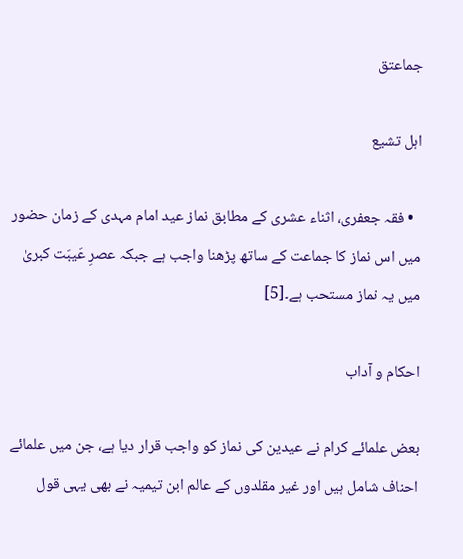جماعتق

اہل تشیع

  • فقہ جعفری، اثناء عشری کے مطابق نماز عید امام مہدی کے زمان حضور میں اس نماز کا جماعت کے ساتھ پڑھنا واجب ہے جبکہ عصرِ عَیبَت کبریٰ میں یہ نماز مستحب ہے۔[5]

احکام و آداب

بعض علمائے کرام نے عیدین کی نماز کو واجب قرار دیا ہے، جن میں علمائے احناف شامل ہیں اور غیر مقلدوں کے عالم ابن تیمیہ نے بھی یہی قول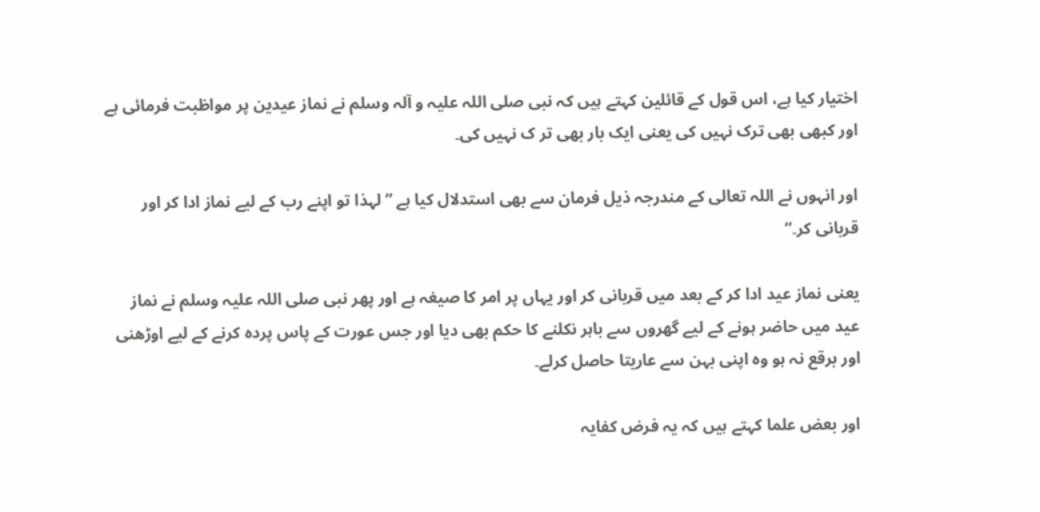اختیار کیا ہے، اس قول کے قائلین کہتے ہیں کہ نبی صلی اللہ علیہ و آلہ وسلم نے نماز عیدین پر مواظبت فرمائی ہے اور کبھی بھی ترک نہیں کی یعنی ایک بار بھی تر ک نہیں کی۔

اور انہوں نے اللہ تعالی کے مندرجہ ذیل فرمان سے بھی استدلال کیا ہے ”لہذا تو اپنے رب کے لیے نماز ادا کر اور قربانی کر۔“

یعنی نماز عید ادا کر کے بعد میں قربانی کر اور یہاں پر امر کا صیغہ ہے اور پھر نبی صلی اللہ علیہ وسلم نے نماز عید میں حاضر ہونے کے لیے گھروں سے باہر نکلنے کا حکم بھی دیا اور جس عورت کے پاس پردہ کرنے کے لیے اوڑھنی اور برقع نہ ہو وہ اپنی بہن سے عاریتا حاصل کرلے۔

اور بعض علما کہتے ہیں کہ یہ فرض کفایہ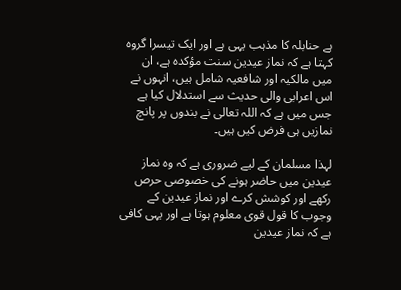ہے حنابلہ کا مذہب یہی ہے اور ایک تیسرا گروہ کہتا ہے کہ نماز عیدین سنت مؤکدہ ہے، ان میں مالکیہ اور شافعیہ شامل ہیں، انہوں نے اس اعرابی والی حدیث سے استدلال کیا ہے جس میں ہے کہ اللہ تعالی نے بندوں پر پانچ نمازیں ہی فرض کیں ہیں۔

لہذا مسلمان کے لیے ضروری ہے کہ وہ نماز عیدین میں حاضر ہونے کی خصوصی حرص رکھے اور کوشش کرے اور نماز عیدین کے وجوب کا قول قوی معلوم ہوتا ہے اور یہی کافی ہے کہ نماز عیدین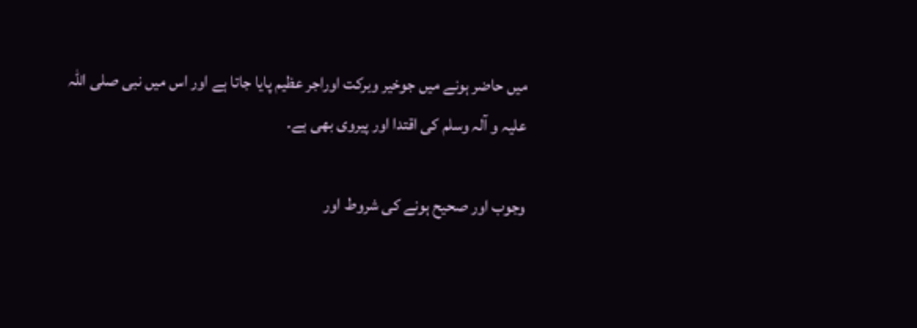میں حاضر ہونے میں جوخیر وبرکت اوراجر عظیم پایا جاتا ہے اور اس میں نبی صلی اللہ علیہ و آلہ وسلم کی اقتدا اور پیروی بھی ہے۔

وجوب اور صحیح ہونے کی شروط اور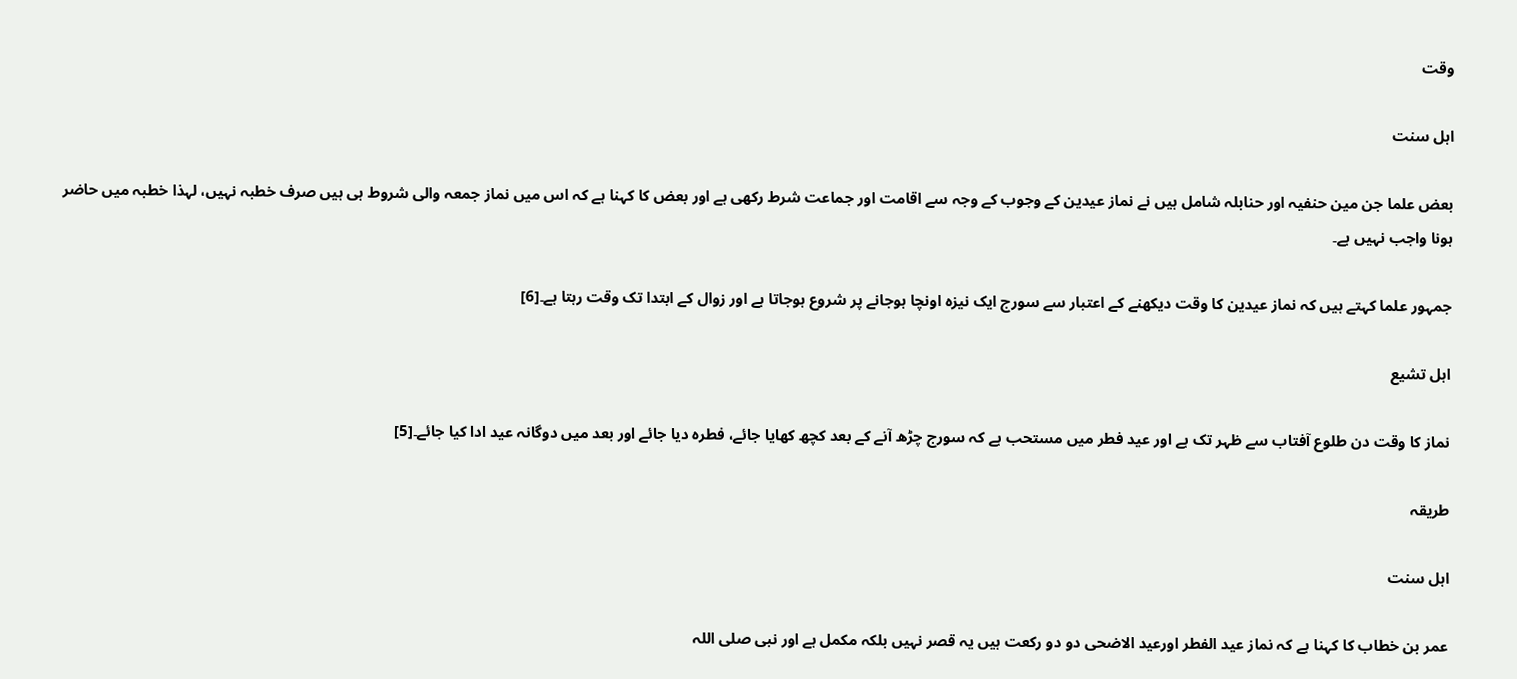وقت

اہل سنت

بعض علما جن مین حنفیہ اور حنابلہ شامل ہیں نے نماز عیدین کے وجوب کے وجہ سے اقامت اور جماعت شرط رکھی ہے اور بعض کا کہنا ہے کہ اس میں نماز جمعہ والی شروط ہی ہیں صرف خطبہ نہیں، لہذا خطبہ میں حاضر ہونا واجب نہیں ہے۔

جمہور علما کہتے ہیں کہ نماز عیدین کا وقت دیکھنے کے اعتبار سے سورج ایک نیزہ اونچا ہوجانے پر شروع ہوجاتا ہے اور زوال کے ابتدا تک وقت رہتا ہے۔[6]

اہل تشیع

نماز کا وقت دن طلوع آفتاب سے ظہر تک ہے اور عید فطر میں مستحب ہے کہ سورج چڑھ آنے کے بعد کچھ کھایا جائے، فطرہ دیا جائے اور بعد میں دوگانہ عید ادا کیا جائے۔[5]

طریقہ

اہل سنت

عمر بن خطاب کا کہنا ہے کہ نماز عید الفطر اورعید الاضحی دو دو رکعت ہیں یہ قصر نہیں بلکہ مکمل ہے اور نبی صلی اللہ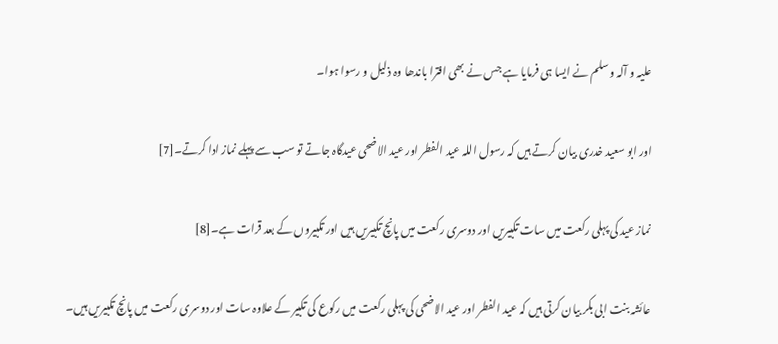علیہ و آلہ وسلم نے ایسا ہی فرمایا ہے جس نے بھی افترا باندھا وہ ذلیل و رسوا ہوا۔

اور ابو سعید خدری بیان کرتے ہیں کہ رسول اللہ عید الفطر اور عید الاضحی عیدگاہ جاتے تو سب سے پہلے نماز ادا کرتے۔[7]

نماز عید کی پہلی رکعت میں سات تکبیریں اور دوسری رکعت میں پانچ تکبیریں ہیں اور تکبیروں کے بعد قرات ہے۔[8]

عائشہ بنت ابی بکر بیان کرتی ہیں کہ عید الفطر اور عید الاضحی کی پہلی رکعت میں رکوع کی تکبیر کے علاوہ سات اور دوسری رکعت میں پانچ تکبیریں ہیں۔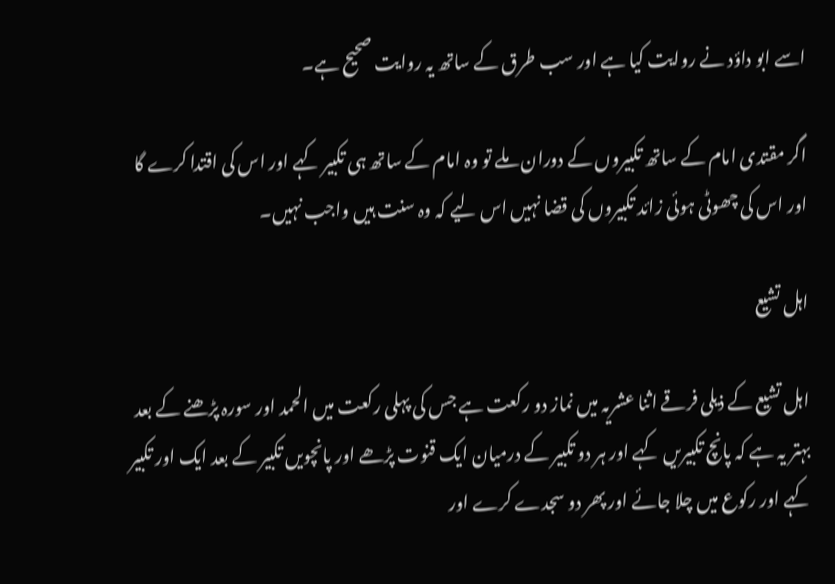اسے ابو داؤد نے روایت کیا ہے اور سب طرق کے ساتھ یہ روایت صحیح ہے۔

اگر مقتدی امام کے ساتھ تکبیروں کے دوران ملے تو وہ امام کے ساتھ ہی تکبیر کہے اور اس کی اقتدا کرے گا اور اس کی چھوٹی ہوئی زائد تکبیروں کی قضا نہیں اس لیے کہ وہ سنت ہیں واجب نہیں۔

اہل تشیع

اہل تشیع کے ذیلی فرقے اثنا عشریہ میں نماز دو رکعت ہے جس کی پہلی رکعت میں الحمد اور سورہ پڑھنے کے بعد بہتر یہ ہے کہ پانچ تکبیریں کہے اور ہر دو تکبیر کے درمیان ایک قنوت پڑھے اور پانچویں تکبیر کے بعد ایک اور تکبیر کہے اور رکوع میں چلا جائے اور پھر دو سجدے کرے اور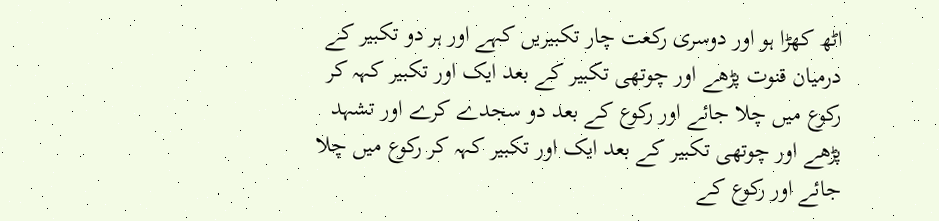اٹھ کھڑا ہو اور دوسری رکعت چار تکبیریں کہے اور ہر دو تکبیر کے درمیان قنوت پڑھے اور چوتھی تکبیر کے بعد ایک اور تکبیر کہہ کر رکوع میں چلا جائے اور رکوع کے بعد دو سجدے کرے اور تشہد پڑھے اور چوتھی تکبیر کے بعد ایک اور تکبیر کہہ کر رکوع میں چلا جائے اور رکوع کے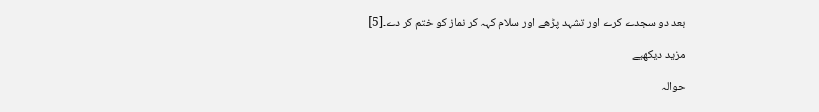بعد دو سجدے کرے اور تشہد پڑھے اور سلام کہہ کر نماز کو ختم کر دے۔[5]

مزید دیکھیے

حوالہ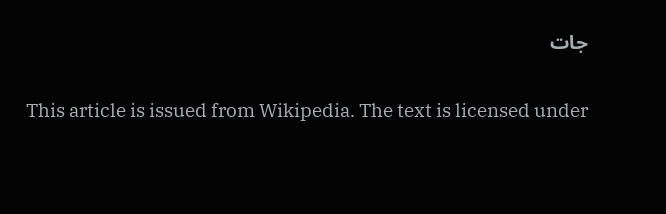جات

This article is issued from Wikipedia. The text is licensed under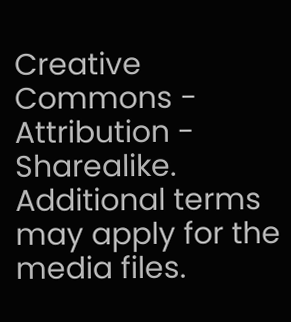Creative Commons - Attribution - Sharealike. Additional terms may apply for the media files.